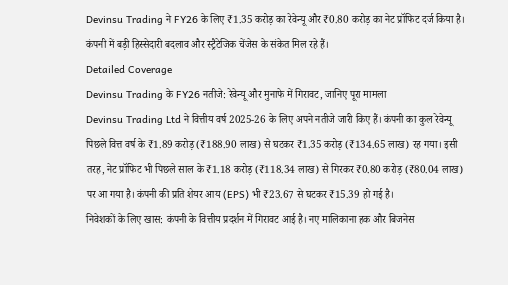Devinsu Trading ने FY26 के लिए ₹1.35 करोड़ का रेवेन्यू और ₹0.80 करोड़ का नेट प्रॉफिट दर्ज किया है। कंपनी में बड़ी हिस्सेदारी बदलाव और स्ट्रैटेजिक चेंजेस के संकेत मिल रहे हैं।
Detailed Coverage
Devinsu Trading के FY26 नतीजे: रेवेन्यू और मुनाफे में गिरावट, जानिए पूरा मामला
Devinsu Trading Ltd ने वित्तीय वर्ष 2025-26 के लिए अपने नतीजे जारी किए हैं। कंपनी का कुल रेवेन्यू पिछले वित्त वर्ष के ₹1.89 करोड़ (₹188.90 लाख) से घटकर ₹1.35 करोड़ (₹134.65 लाख) रह गया। इसी तरह, नेट प्रॉफिट भी पिछले साल के ₹1.18 करोड़ (₹118.34 लाख) से गिरकर ₹0.80 करोड़ (₹80.04 लाख) पर आ गया है। कंपनी की प्रति शेयर आय (EPS) भी ₹23.67 से घटकर ₹15.39 हो गई है।
निवेशकों के लिए खास: कंपनी के वित्तीय प्रदर्शन में गिरावट आई है। नए मालिकाना हक और बिजनेस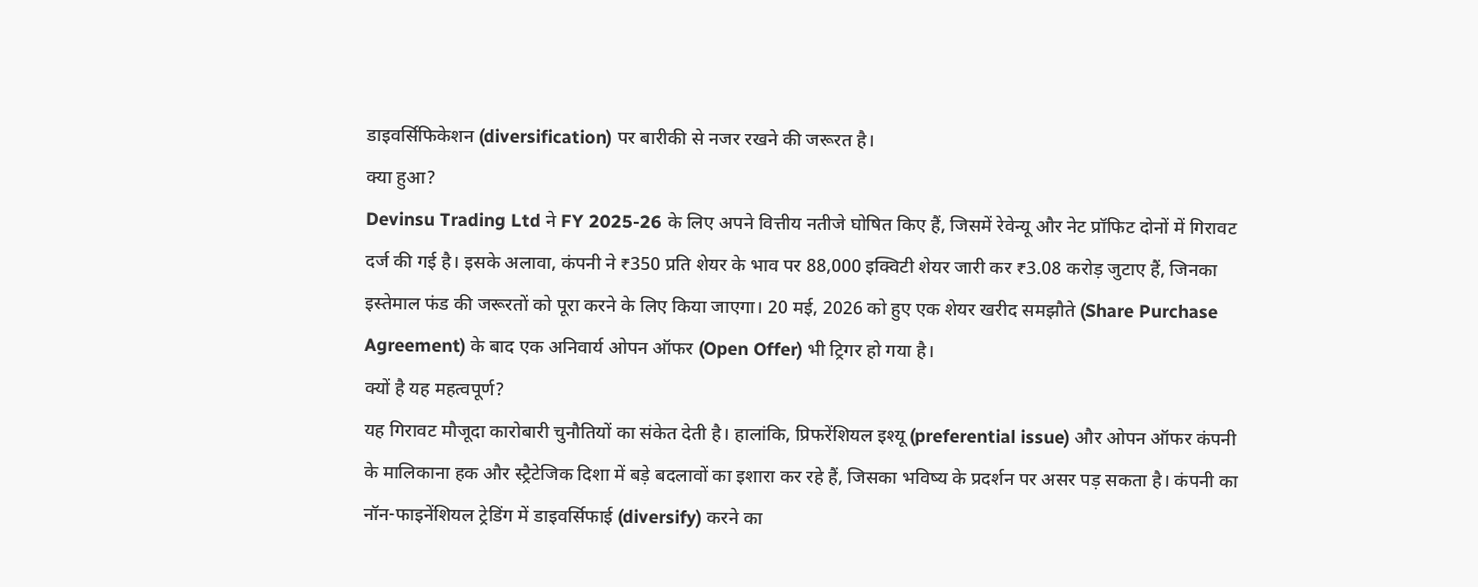डाइवर्सिफिकेशन (diversification) पर बारीकी से नजर रखने की जरूरत है।
क्या हुआ?
Devinsu Trading Ltd ने FY 2025-26 के लिए अपने वित्तीय नतीजे घोषित किए हैं, जिसमें रेवेन्यू और नेट प्रॉफिट दोनों में गिरावट दर्ज की गई है। इसके अलावा, कंपनी ने ₹350 प्रति शेयर के भाव पर 88,000 इक्विटी शेयर जारी कर ₹3.08 करोड़ जुटाए हैं, जिनका इस्तेमाल फंड की जरूरतों को पूरा करने के लिए किया जाएगा। 20 मई, 2026 को हुए एक शेयर खरीद समझौते (Share Purchase Agreement) के बाद एक अनिवार्य ओपन ऑफर (Open Offer) भी ट्रिगर हो गया है।
क्यों है यह महत्वपूर्ण?
यह गिरावट मौजूदा कारोबारी चुनौतियों का संकेत देती है। हालांकि, प्रिफरेंशियल इश्यू (preferential issue) और ओपन ऑफर कंपनी के मालिकाना हक और स्ट्रैटेजिक दिशा में बड़े बदलावों का इशारा कर रहे हैं, जिसका भविष्य के प्रदर्शन पर असर पड़ सकता है। कंपनी का नॉन-फाइनेंशियल ट्रेडिंग में डाइवर्सिफाई (diversify) करने का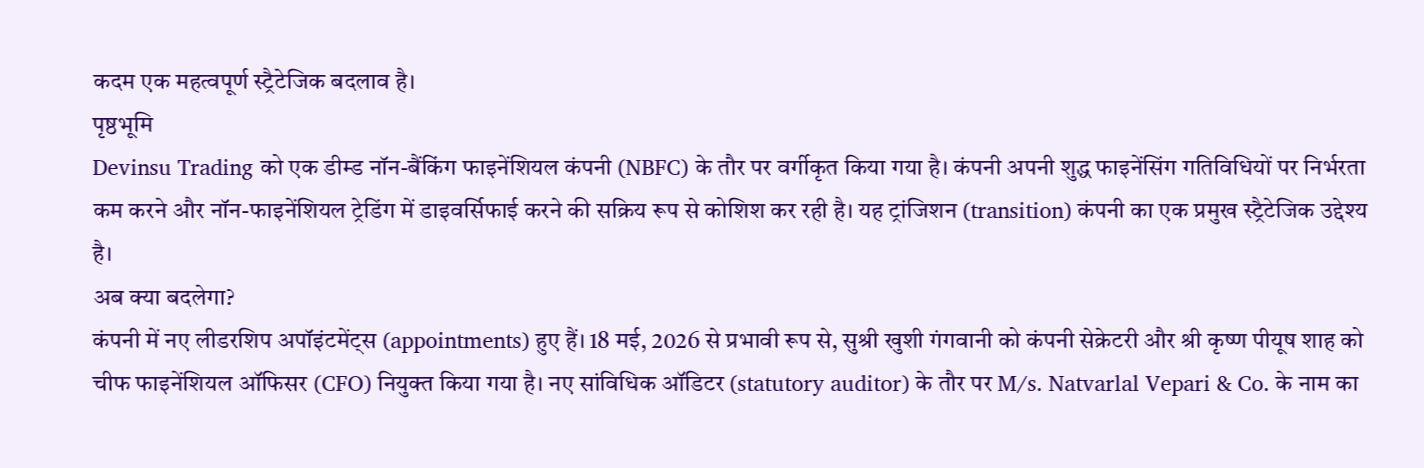कदम एक महत्वपूर्ण स्ट्रैटेजिक बदलाव है।
पृष्ठभूमि
Devinsu Trading को एक डीम्ड नॉन-बैंकिंग फाइनेंशियल कंपनी (NBFC) के तौर पर वर्गीकृत किया गया है। कंपनी अपनी शुद्ध फाइनेंसिंग गतिविधियों पर निर्भरता कम करने और नॉन-फाइनेंशियल ट्रेडिंग में डाइवर्सिफाई करने की सक्रिय रूप से कोशिश कर रही है। यह ट्रांजिशन (transition) कंपनी का एक प्रमुख स्ट्रैटेजिक उद्देश्य है।
अब क्या बदलेगा?
कंपनी में नए लीडरशिप अपॉइंटमेंट्स (appointments) हुए हैं। 18 मई, 2026 से प्रभावी रूप से, सुश्री खुशी गंगवानी को कंपनी सेक्रेटरी और श्री कृष्ण पीयूष शाह को चीफ फाइनेंशियल ऑफिसर (CFO) नियुक्त किया गया है। नए सांविधिक ऑडिटर (statutory auditor) के तौर पर M/s. Natvarlal Vepari & Co. के नाम का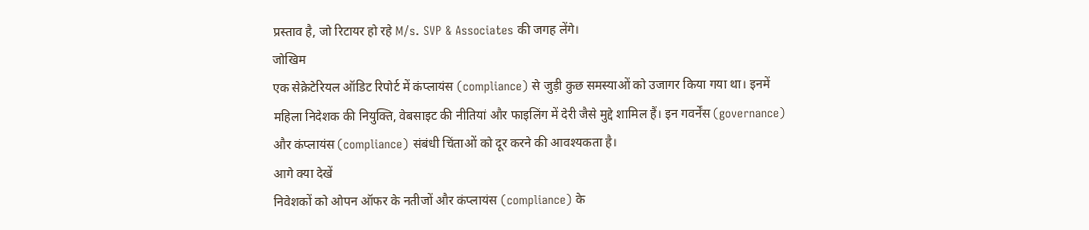प्रस्ताव है, जो रिटायर हो रहे M/s. SVP & Associates की जगह लेंगे।
जोखिम
एक सेक्रेटेरियल ऑडिट रिपोर्ट में कंप्लायंस (compliance) से जुड़ी कुछ समस्याओं को उजागर किया गया था। इनमें महिला निदेशक की नियुक्ति, वेबसाइट की नीतियां और फाइलिंग में देरी जैसे मुद्दे शामिल हैं। इन गवर्नेंस (governance) और कंप्लायंस (compliance) संबंधी चिंताओं को दूर करने की आवश्यकता है।
आगे क्या देखें
निवेशकों को ओपन ऑफर के नतीजों और कंप्लायंस (compliance) के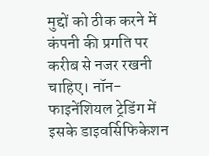मुद्दों को ठीक करने में कंपनी की प्रगति पर करीब से नजर रखनी चाहिए। नॉन-फाइनेंशियल ट्रेडिंग में इसके डाइवर्सिफिकेशन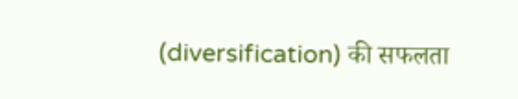(diversification) की सफलता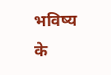भविष्य के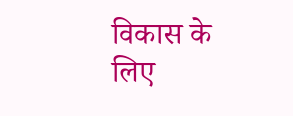विकास के लिए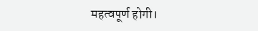महत्वपूर्ण होगी।